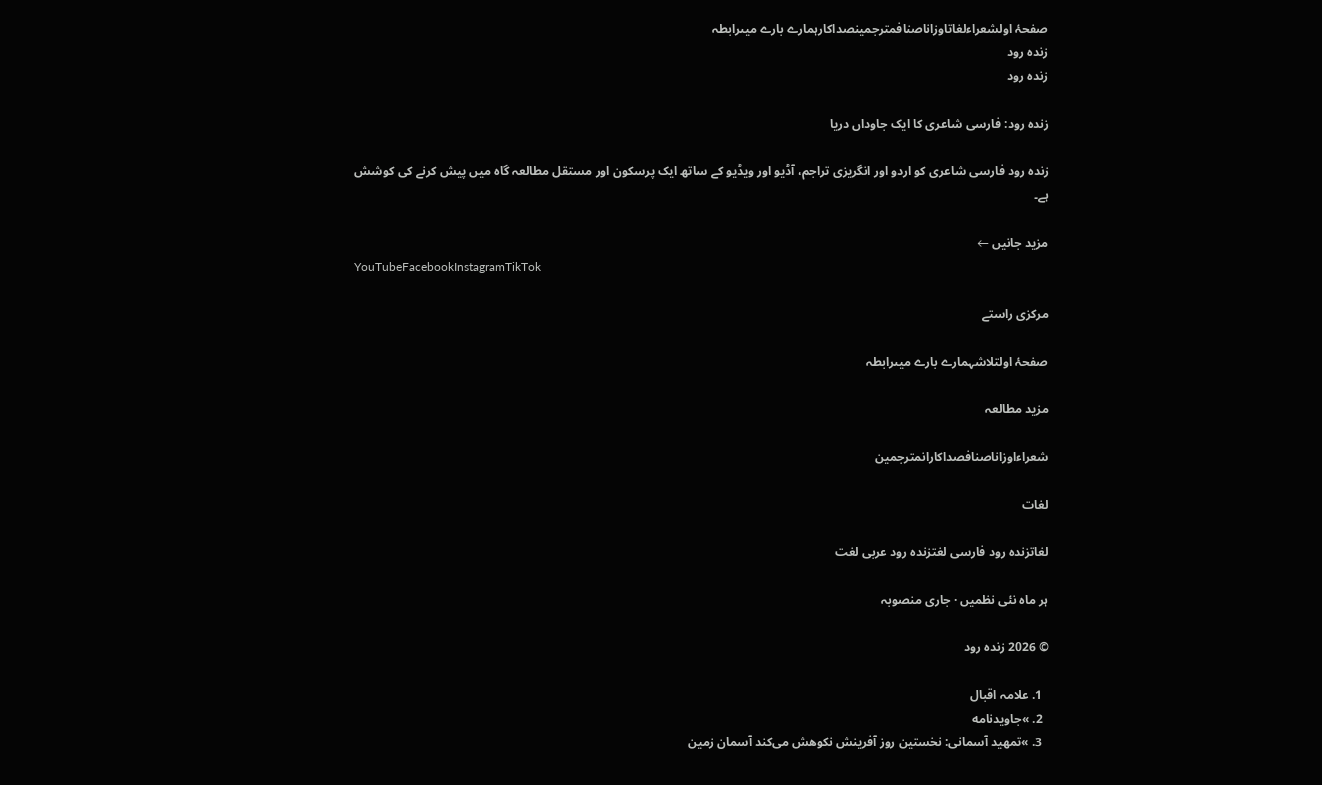صفحۂ اولشعراءلغاتاوزاناصنافمترجمینصداکارہمارے بارے میںرابطہ
زندہ رود
زندہ رود

زندہ رود: فارسی شاعری کا ایک جاوداں دریا

زندہ رود فارسی شاعری کو اردو اور انگریزی تراجم، آڈیو اور ویڈیو کے ساتھ ایک پرسکون اور مستقل مطالعہ گاہ میں پیش کرنے کی کوشش ہے۔

مزید جانیں ←
YouTubeFacebookInstagramTikTok

مرکزی راستے

صفحۂ اولتلاشہمارے بارے میںرابطہ

مزید مطالعہ

شعراءاوزاناصنافصداکارانمترجمین

لغات

لغاتزندہ رود فارسی لغتزندہ رود عربی لغت

ہر ماہ نئی نظمیں · جاری منصوبہ

© 2026 زندہ رود

  1. علامہ اقبال
  2. »جاویدنامه
  3. »تمهید آسمانی: نخستین روز آفرینش نکوهش می‌کند آسمان زمین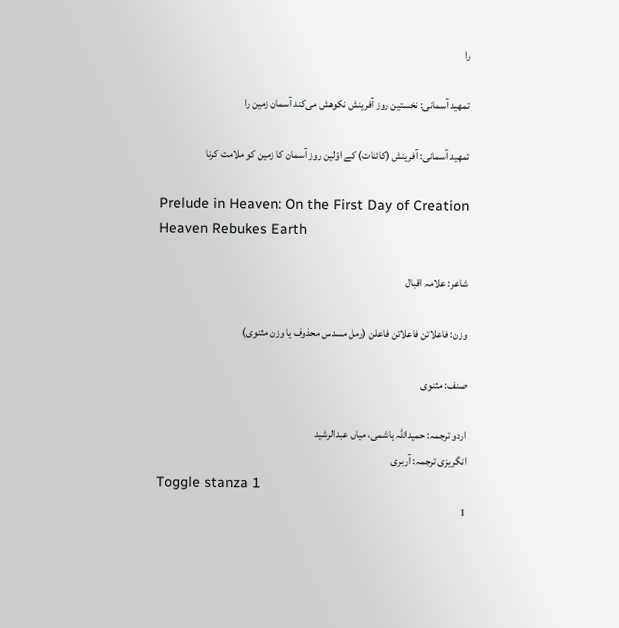را

تمهید آسمانی: نخستین روز آفرینش نکوهش می‌کند آسمان زمین را

تمهید آسمانی: آفرینش (کائنات) کے اوّلین روز آسمان کا زمین کو ملامت کرنا

Prelude in Heaven: On the First Day of Creation Heaven Rebukes Earth

شاعر: علامہ اقبال

وزن: فاعلاتن فاعلاتن فاعلن (رمل مسدس محذوف یا وزن مثنوی)

صنف: مثنوی

اردو ترجمہ: حمیداللہ ہاشمی، میاں عبدالرشید
انگریزی ترجمہ: آربری
Toggle stanza 1
1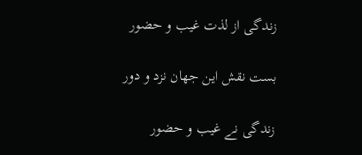زندگی از لذت غیب و حضور

بست نقش این جهان نزد و دور

زندگی نے غیب و حضور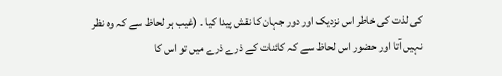کی لذت کی خاطر اس نزدیک اور دور جہان کا نقش پیدا کیا ۔ (غیب ہر لحاظ سے کہ وہ نظر نہیں آتا اور حضور اس لحاظ سے کہ کائنات کے ذرے ذرے میں تو اس کا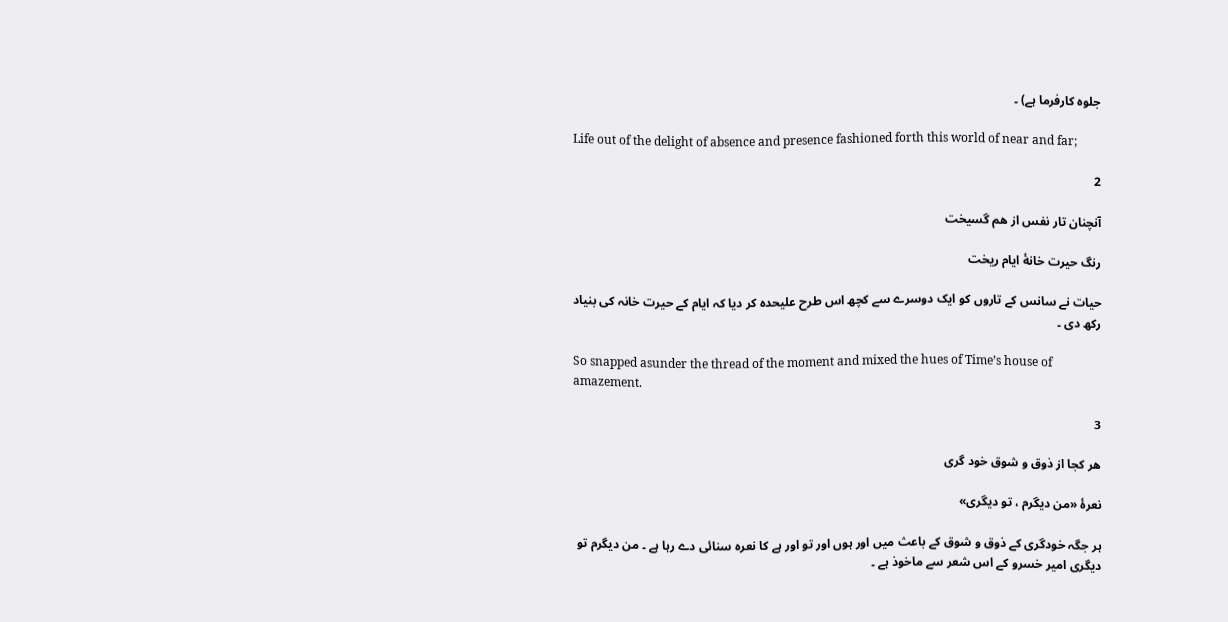جلوہ کارفرما ہے) ۔

Life out of the delight of absence and presence fashioned forth this world of near and far;

2

آنچنان تار نفس از هم گسیخت

رنگ حیرت خانهٔ ایام ریخت

حیات نے سانس کے تاروں کو ایک دوسرے سے کچھ اس طرح علیحدہ کر دیا کہ ایام کے حیرت خانہ کی بنیاد رکھ دی ۔

So snapped asunder the thread of the moment and mixed the hues of Time’s house of amazement.

3

هر کجا از ذوق و شوق خود گری

نعرهٔ «من دیگرم ، تو دیگری»

ہر جگہ خودگری کے ذوق و شوق کے باعث میں اور ہوں اور تو اور ہے کا نعرہ سنائی دے رہا ہے ۔ من دیگرم تو دیگری امیر خسرو کے اس شعر سے ماخوذ ہے ۔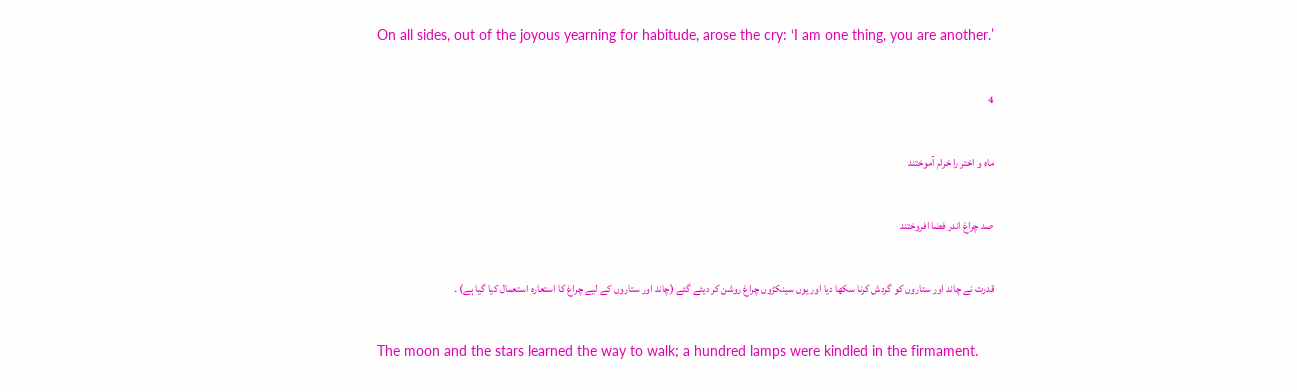On all sides, out of the joyous yearning for habitude, arose the cry: ‘I am one thing, you are another.’

4

ماه و اختر را خرام آموختند

صد چراغ اندر فضا افروختند

قدرت نے چاند اور ستاروں کو گردش کرنا سکھا دیا اور یوں سینکڑوں چراغ روشن کر دیئے گئے (چاند اور ستاروں کے لیے چراغ کا استعارہ استعمال کیا گیا ہے) ۔

The moon and the stars learned the way to walk; a hundred lamps were kindled in the firmament.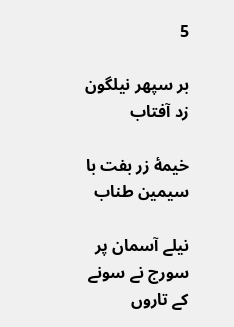5

بر سپهر نیلگون زد آفتاب

خیمهٔ زر بفت با سیمین طناب

نیلے آسمان پر سورج نے سونے کے تاروں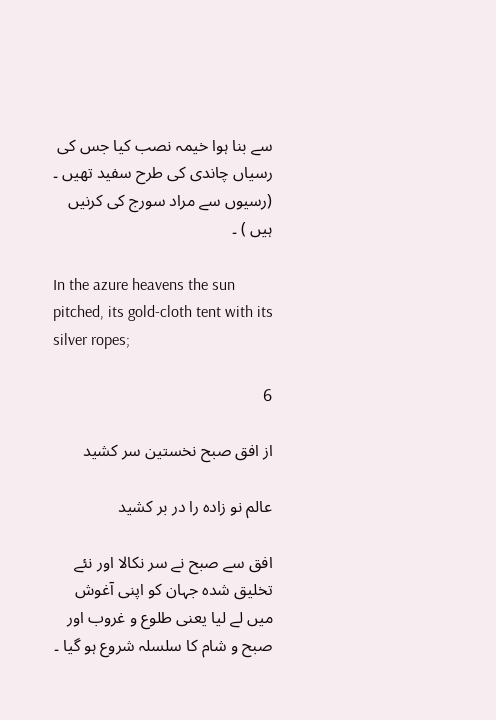سے بنا ہوا خیمہ نصب کیا جس کی رسیاں چاندی کی طرح سفید تھیں ۔ (رسیوں سے مراد سورج کی کرنیں ہیں ) ۔

In the azure heavens the sun pitched, its gold-cloth tent with its silver ropes;

6

از افق صبح نخستین سر کشید

عالم نو زاده را در بر کشید

افق سے صبح نے سر نکالا اور نئے تخلیق شدہ جہان کو اپنی آغوش میں لے لیا یعنی طلوع و غروب اور صبح و شام کا سلسلہ شروع ہو گیا ۔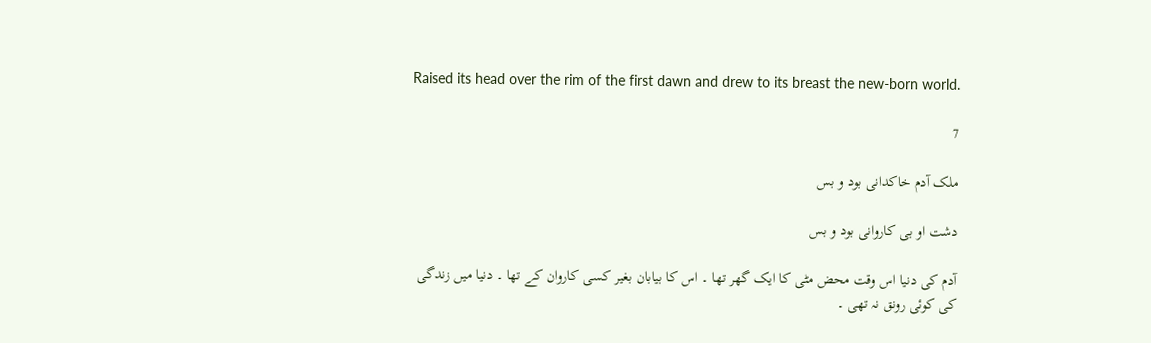Raised its head over the rim of the first dawn and drew to its breast the new-born world.

7

ملک آدم خاکدانی بود و بس

دشت او بی کاروانی بود و بس

آدم کی دنیا اس وقت محض مٹی کا ایک گھر تھا ۔ اس کا بیابان بغیر کسی کاروان کے تھا ۔ دنیا میں زندگی کی کوئی رونق نہ تھی ۔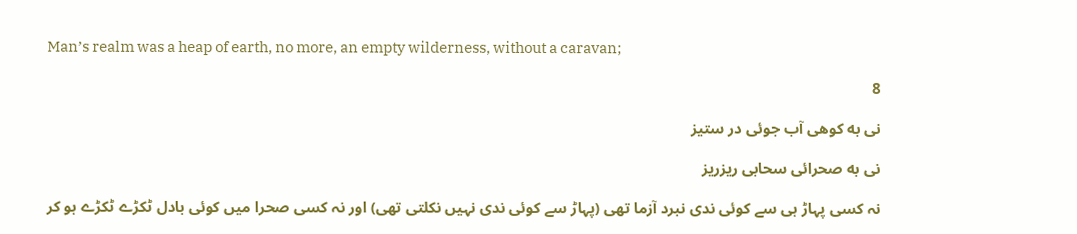Man’s realm was a heap of earth, no more, an empty wilderness, without a caravan;

8

نی به کوهی آب جوئی در ستیز

نی به صحرائی سحابی ریزریز

نہ کسی پہاڑ ہی سے کوئی ندی نبرد آزما تھی (پہاڑ سے کوئی ندی نہیں نکلتی تھی) اور نہ کسی صحرا میں کوئی بادل ٹکڑے ٹکڑے ہو کر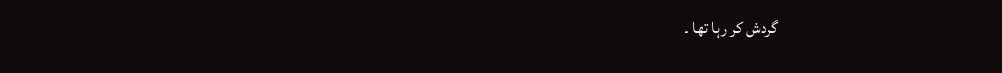گردش کر رہا تھا ۔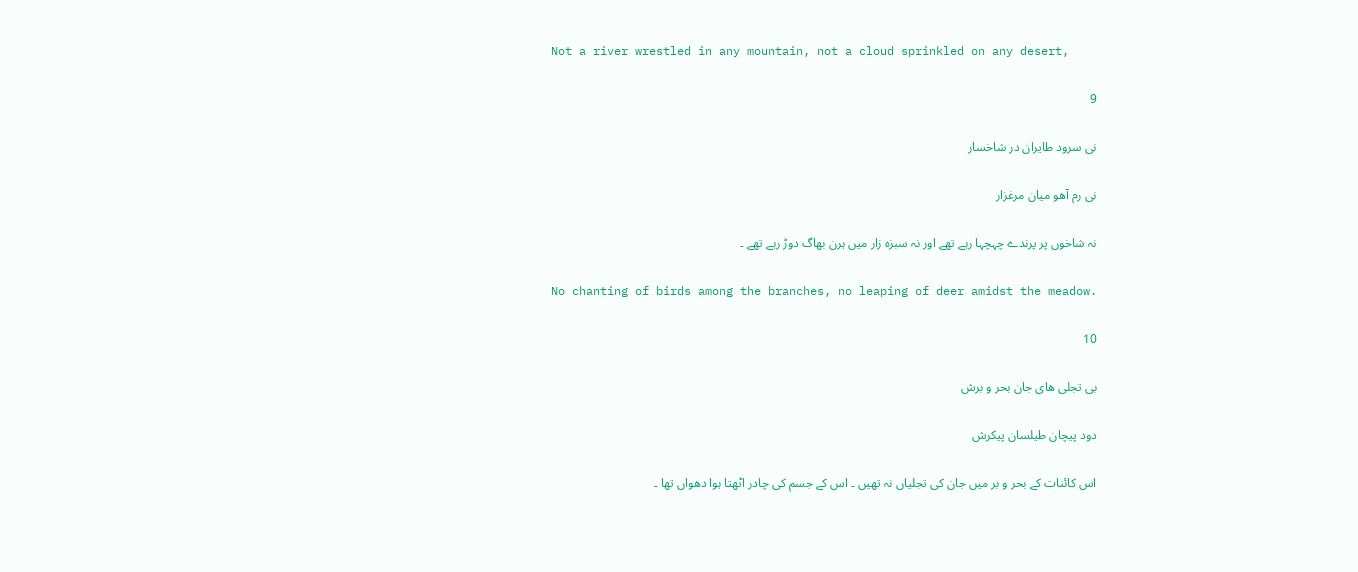Not a river wrestled in any mountain, not a cloud sprinkled on any desert,

9

نی سرود طایران در شاخسار

نی رم آهو میان مرغزار

نہ شاخوں پر پرندے چہچہا رہے تھے اور نہ سبزہ زار میں ہرن بھاگ دوڑ رہے تھے ۔

No chanting of birds among the branches, no leaping of deer amidst the meadow.

10

بی تجلی های جان بحر و برش

دود پیچان طیلسان پیکرش

اس کائنات کے بحر و بر میں جان کی تجلیاں نہ تھیں ۔ اس کے جسم کی چادر اٹھتا ہوا دھواں تھا ۔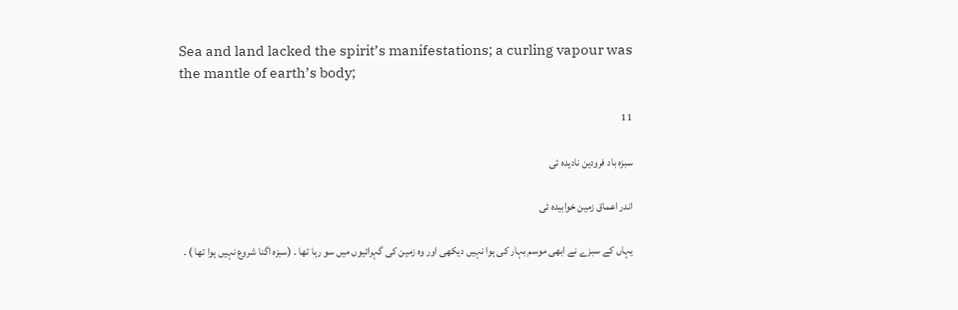Sea and land lacked the spirit’s manifestations; a curling vapour was the mantle of earth’s body;

11

سبزه باد فرودین نادیده ئی

اندر اعماق زمین خوابیده ئی

یہاں کے سبزے نے ابھی موسم بہار کی ہوا نہیں دیکھی اور وہ زمین کی گہرائیوں میں سو رہا تھا ۔ (سبزہ اگنا شروع نہیں ہوا تھا ) ۔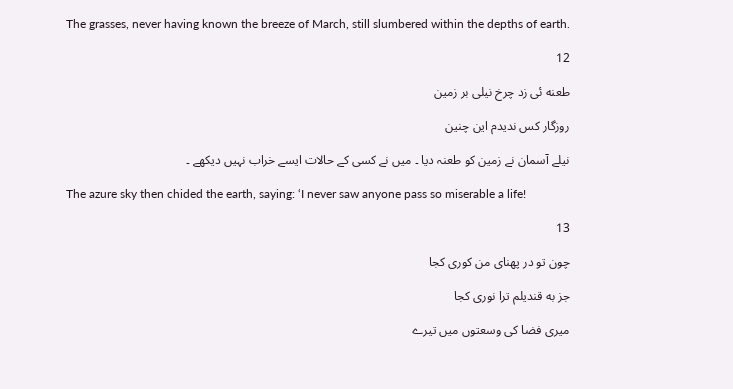The grasses, never having known the breeze of March, still slumbered within the depths of earth.

12

طعنه ئی زد چرخ نیلی بر زمین

روزگار کس ندیدم این چنین

نیلے آسمان نے زمین کو طعنہ دیا ۔ میں نے کسی کے حالات ایسے خراب نہیں دیکھے ۔

The azure sky then chided the earth, saying: ‘I never saw anyone pass so miserable a life!

13

چون تو در پهنای من کوری کجا

جز به قندیلم ترا نوری کجا

میری فضا کی وسعتوں میں تیرے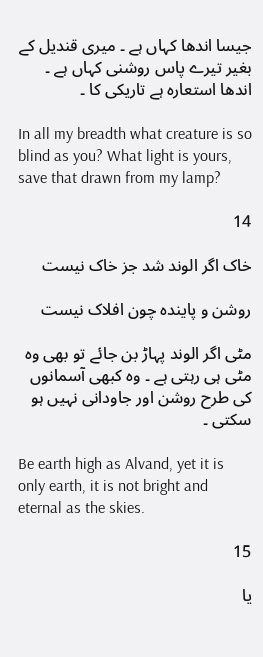جیسا اندھا کہاں ہے ۔ میری قندیل کے بغیر تیرے پاس روشنی کہاں ہے ۔ اندھا استعارہ ہے تاریکی کا ۔

In all my breadth what creature is so blind as you? What light is yours, save that drawn from my lamp?

14

خاک اگر الوند شد جز خاک نیست

روشن و پاینده چون افلاک نیست

مٹی اگر الوند پہاڑ بن جائے تو بھی وہ مٹی ہی رہتی ہے ۔ وہ کبھی آسمانوں کی طرح روشن اور جاودانی نہیں ہو سکتی ۔

Be earth high as Alvand, yet it is only earth, it is not bright and eternal as the skies.

15

یا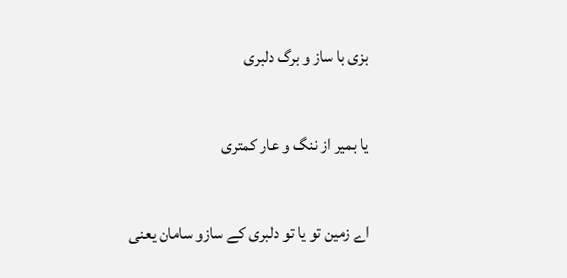بزی با ساز و برگ دلبری

یا بمیر از ننگ و عار کمتری

اے زمین تو یا تو دلبری کے سازو سامان یعنی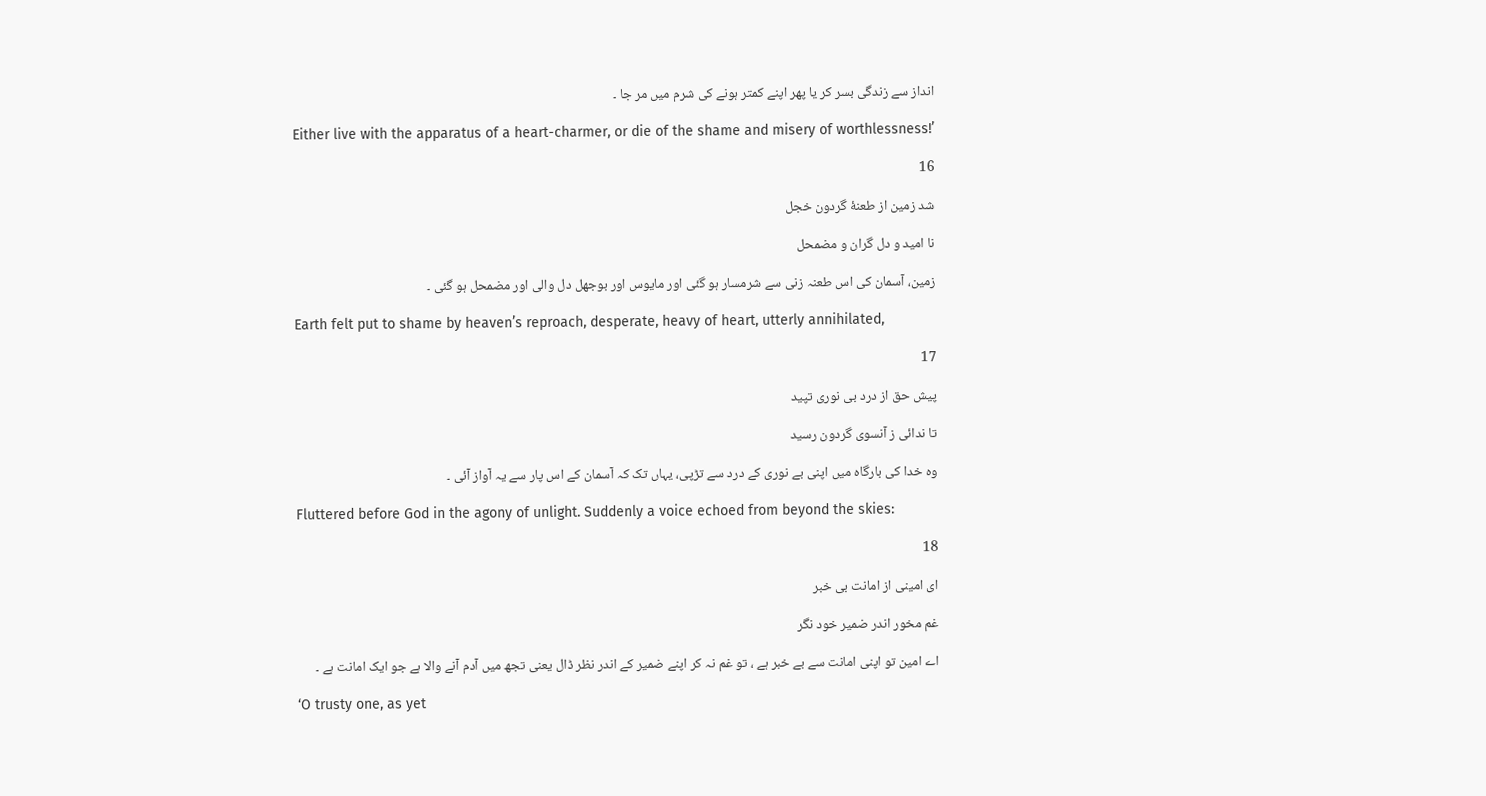انداز سے زندگی بسر کر یا پھر اپنے کمتر ہونے کی شرم میں مر جا ۔

Either live with the apparatus of a heart-charmer, or die of the shame and misery of worthlessness!’

16

شد زمین از طعنهٔ گردون خجل

نا امید و دل گران و مضمحل

زمین، آسمان کی اس طعنہ زنی سے شرمسار ہو گئی اور مایوس اور بوجھل دل والی اور مضمحل ہو گئی ۔

Earth felt put to shame by heaven’s reproach, desperate, heavy of heart, utterly annihilated,

17

پیش حق از درد بی نوری تپید

تا ندائی ز آنسوی گردون رسید

وہ خدا کی بارگاہ میں اپنی بے نوری کے درد سے تڑپی، یہاں تک کہ آسمان کے اس پار سے یہ آواز آئی ۔

Fluttered before God in the agony of unlight. Suddenly a voice echoed from beyond the skies:

18

ای امینی از امانت بی خبر

غم مخور اندر ضمیر خود نگر

اے امین تو اپنی امانت سے بے خبر ہے ، تو غم نہ کر اپنے ضمیر کے اندر نظر ڈال یعنی تجھ میں آدم آنے والا ہے جو ایک امانت ہے ۔

‘O trusty one, as yet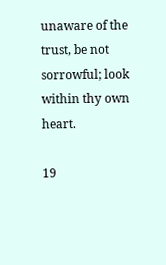unaware of the trust, be not sorrowful; look within thy own heart.

19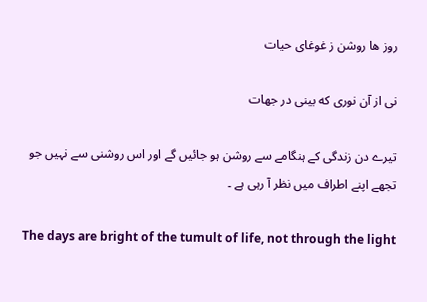روز ها روشن ز غوغای حیات

نی از آن نوری که بینی در جهات

تیرے دن زندگی کے ہنگامے سے روشن ہو جائیں گے اور اس روشنی سے نہیں جو تجھے اپنے اطراف میں نظر آ رہی ہے ۔

The days are bright of the tumult of life, not through the light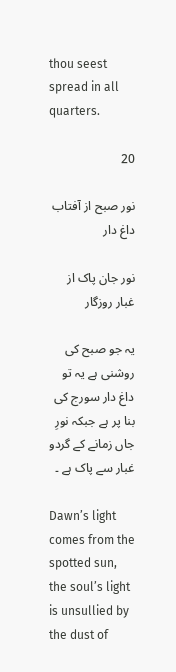thou seest spread in all quarters.

20

نور صبح از آفتاب داغ دار

نور جان پاک از غبار روزگار

یہ جو صبح کی روشنی ہے یہ تو داغ دار سورج کی بنا پر ہے جبکہ نورِ جاں زمانے کے گردو غبار سے پاک ہے ۔

Dawn’s light comes from the spotted sun, the soul’s light is unsullied by the dust of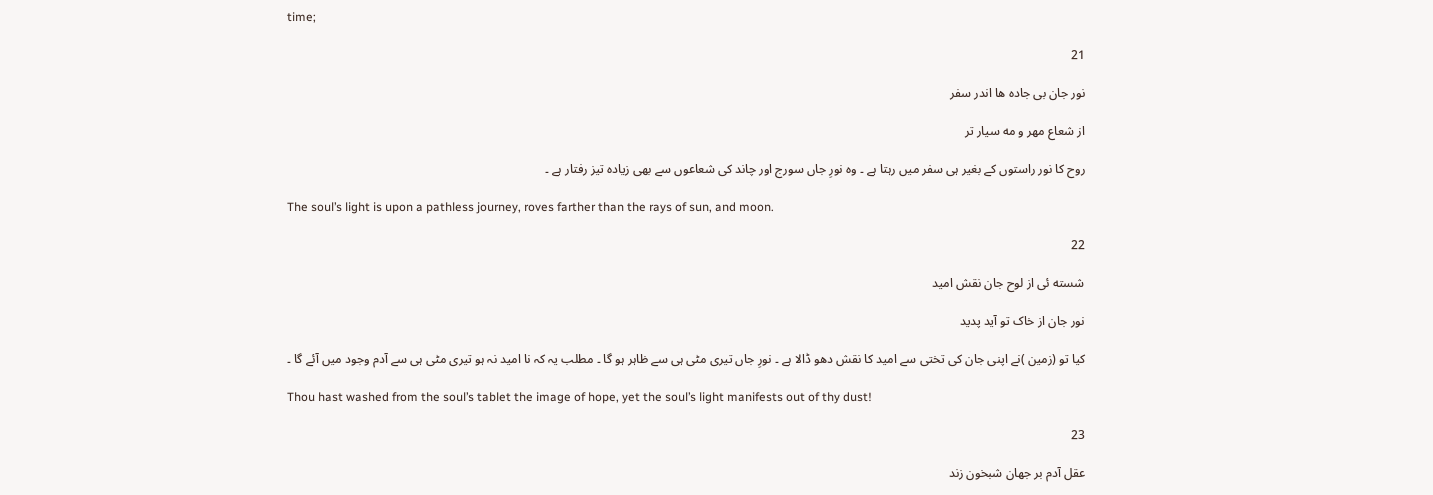time;

21

نور جان بی جاده ها اندر سفر

از شعاع مهر و مه سیار تر

روح کا نور راستوں کے بغیر ہی سفر میں رہتا ہے ۔ وہ نورِ جاں سورج اور چاند کی شعاعوں سے بھی زیادہ تیز رفتار ہے ۔

The soul’s light is upon a pathless journey, roves farther than the rays of sun, and moon.

22

شسته ئی از لوح جان نقش امید

نور جان از خاک تو آید پدید

کیا تو (زمین )نے اپنی جان کی تختی سے امید کا نقش دھو ڈالا ہے ۔ نورِ جاں تیری مٹی ہی سے ظاہر ہو گا ۔ مطلب یہ کہ نا امید نہ ہو تیری مٹی ہی سے آدم وجود میں آئے گا ۔

Thou hast washed from the soul’s tablet the image of hope, yet the soul’s light manifests out of thy dust!

23

عقل آدم بر جهان شبخون زند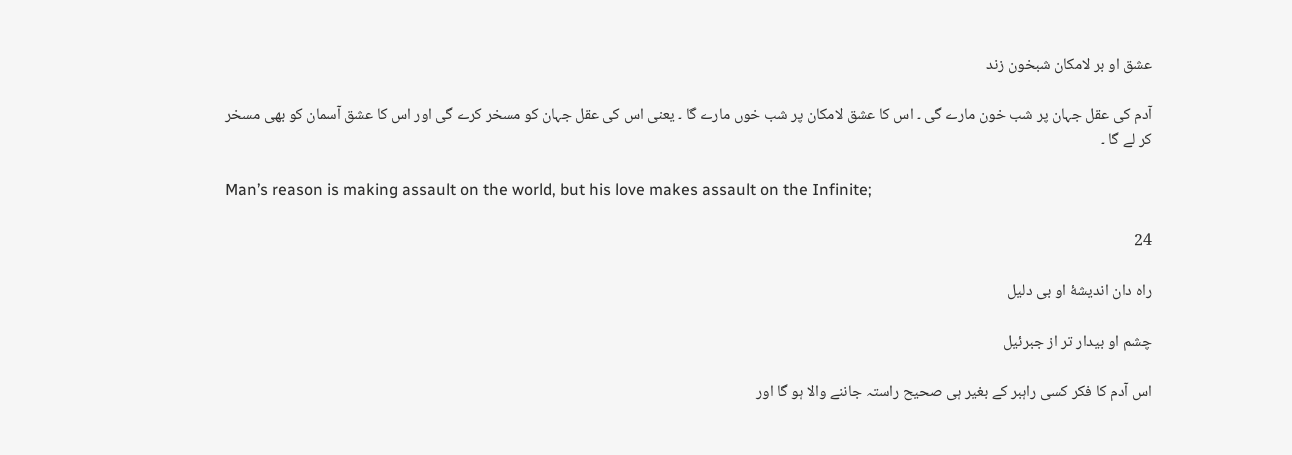عشق او بر لامکان شبخون زند

آدم کی عقل جہان پر شب خون مارے گی ۔ اس کا عشق لامکان پر شب خوں مارے گا ۔ یعنی اس کی عقل جہان کو مسخر کرے گی اور اس کا عشق آسمان کو بھی مسخر کر لے گا ۔

Man’s reason is making assault on the world, but his love makes assault on the Infinite;

24

راه دان اندیشهٔ او بی دلیل

چشم او بیدار تر از جبرئیل

اس آدم کا فکر کسی راہبر کے بغیر ہی صحیح راستہ جاننے والا ہو گا اور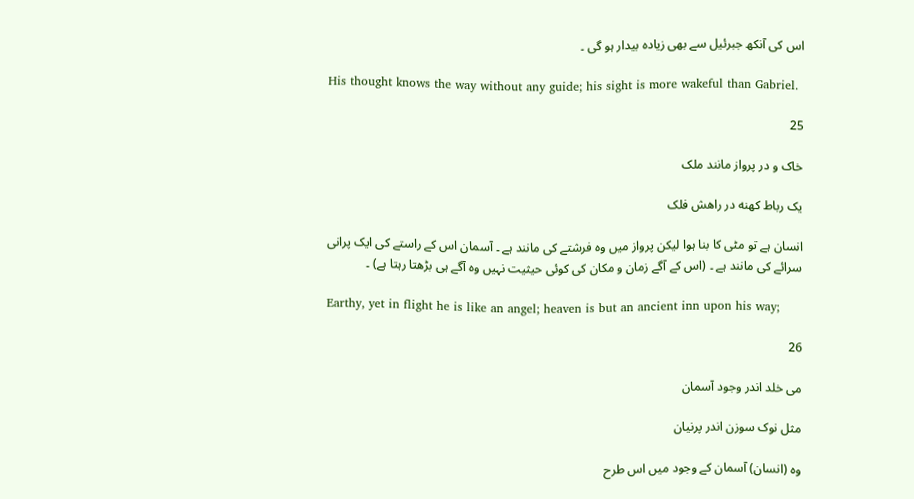اس کی آنکھ جبرئیل سے بھی زیادہ بیدار ہو گی ۔

His thought knows the way without any guide; his sight is more wakeful than Gabriel.

25

خاک و در پرواز مانند ملک

یک رباط کهنه در راهش فلک

انسان ہے تو مٹی کا بنا ہوا لیکن پرواز میں وہ فرشتے کی مانند ہے ۔ آسمان اس کے راستے کی ایک پرانی سرائے کی مانند ہے ۔ (اس کے آگے زمان و مکان کی کوئی حیثیت نہیں وہ آگے ہی بڑھتا رہتا ہے) ۔

Earthy, yet in flight he is like an angel; heaven is but an ancient inn upon his way;

26

می خلد اندر وجود آسمان

مثل نوک سوزن اندر پرنیان

وہ (انسان) آسمان کے وجود میں اس طرح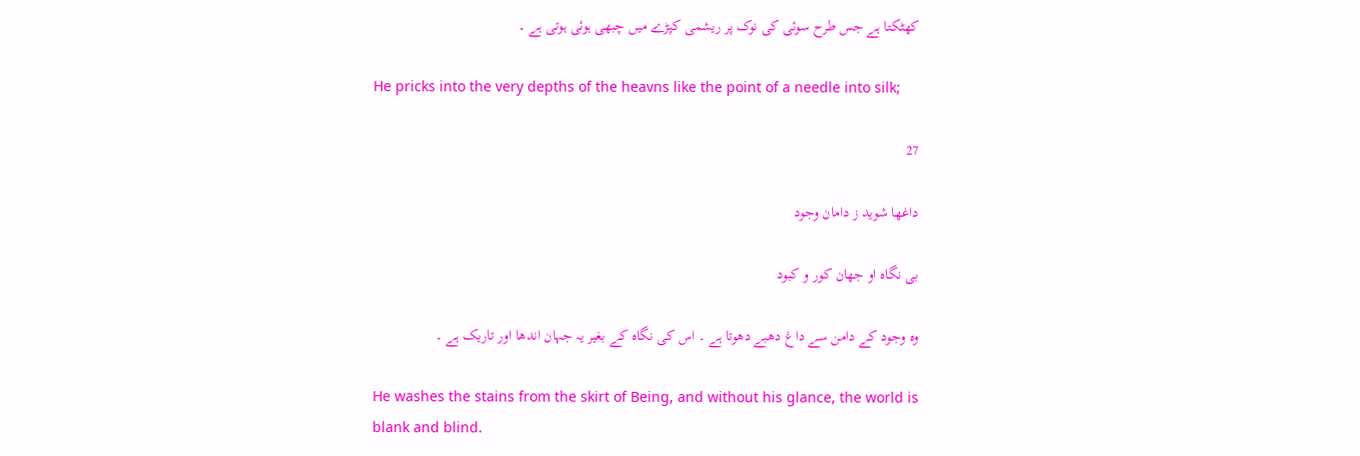کھٹکتا ہے جس طرح سوئی کی نوک پر ریشمی کپڑے میں چبھی ہوئی ہوتی ہے ۔

He pricks into the very depths of the heavns like the point of a needle into silk;

27

داغها شوید ز دامان وجود

بی نگاه او جهان کور و کبود

وہ وجود کے دامن سے داغ دھبے دھوتا ہے ۔ اس کی نگاہ کے بغیر یہ جہان اندھا اور تاریک ہے ۔

He washes the stains from the skirt of Being, and without his glance, the world is blank and blind.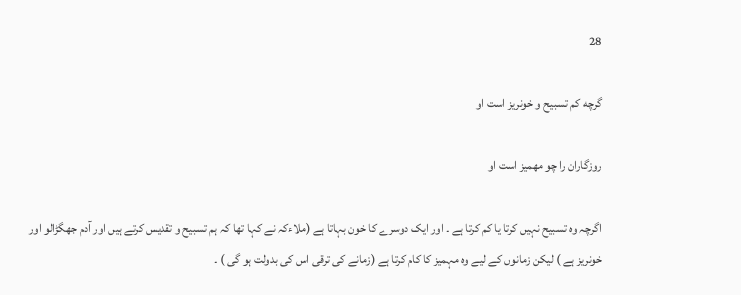28

گرچه کم تسبیح و خونریز است او

روزگاران را چو مهمیز است او

اگرچہ وہ تسبیح نہیں کرتا یا کم کرتا ہے ۔ اور ایک دوسرے کا خون بہاتا ہے (ملاءکہ نے کہا تھا کہ ہم تسبیح و تقدیس کرتے ہیں اور آدم جھگڑالو اور خونریز ہے ) لیکن زمانوں کے لیے وہ مہمیز کا کام کرتا ہے (زمانے کی ترقی اس کی بدولت ہو گی ) ۔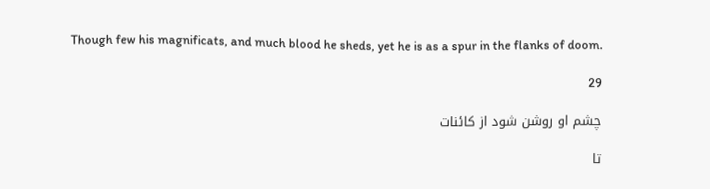Though few his magnificats, and much blood he sheds, yet he is as a spur in the flanks of doom.

29

چشم او روشن شود از کائنات

تا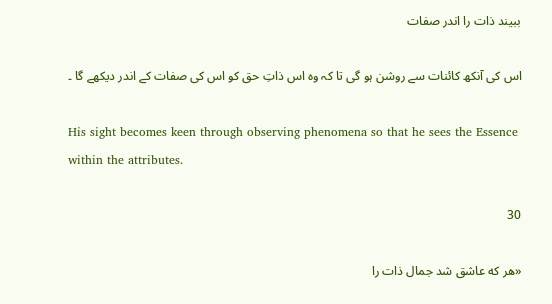ببیند ذات را اندر صفات

اس کی آنکھ کائنات سے روشن ہو گی تا کہ وہ اس ذاتِ حق کو اس کی صفات کے اندر دیکھے گا ۔

His sight becomes keen through observing phenomena so that he sees the Essence within the attributes.

30

«هر که عاشق شد جمال ذات را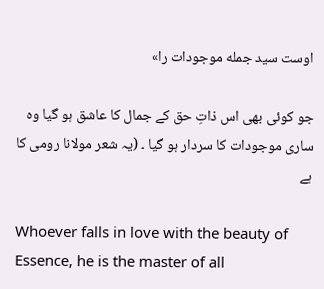اوست سید جمله موجودات را»

جو کوئی بھی اس ذاتِ حق کے جمال کا عاشق ہو گیا وہ ساری موجودات کا سردار ہو گیا ۔ (یہ شعر مولانا رومی کا ہے

Whoever falls in love with the beauty of Essence, he is the master of all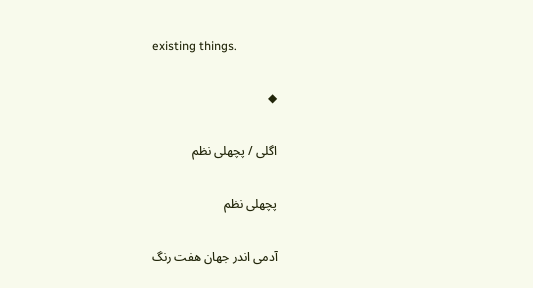existing things.

◆

اگلی / پچھلی نظم

پچھلی نظم

آدمی اندر جهان هفت رنگ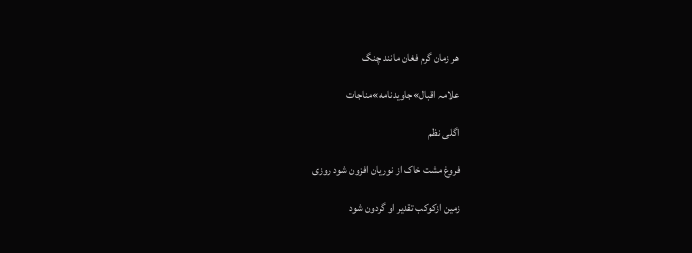هر زمان گرم فغان مانند چنگ

علامہ اقبال»جاویدنامه»مناجات

اگلی نظم

فروغ مشت خاک از نوریان افزون شود روزی

زمین ازکوکب تقدیر او گردون شود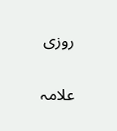روزی

علامہ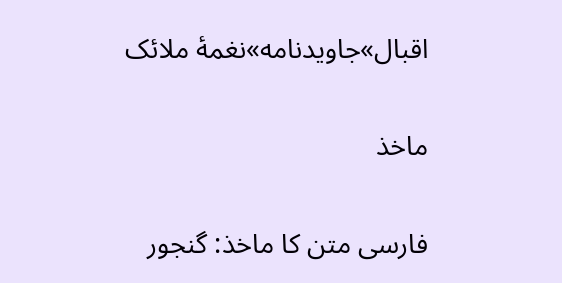اقبال»جاویدنامه»نغمهٔ ملائک

ماخذ

فارسی متن کا ماخذ: گنجور